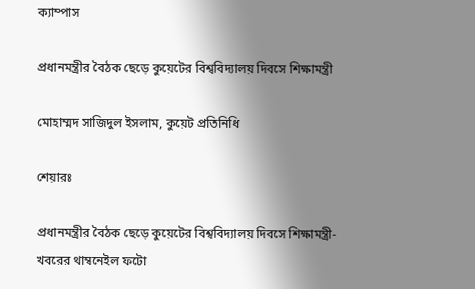ক্যাম্পাস

প্রধানমন্ত্রীর বৈঠক ছেড়ে কুয়েটের বিশ্ববিদ্যালয় দিবসে শিক্ষামন্ত্রী

মোহাম্মদ সাজিদুল ইসলাম, কুয়েট প্রতিনিধি

শেয়ারঃ

প্রধানমন্ত্রীর বৈঠক ছেড়ে কুয়েটের বিশ্ববিদ্যালয় দিবসে শিক্ষামন্ত্রী- খবরের থাম্বনেইল ফটো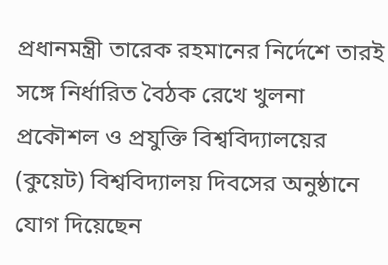প্রধানমন্ত্রী তারেক রহমানের নির্দেশে তারই সঙ্গে নির্ধারিত বৈঠক রেখে খুলনা প্রকৌশল ও প্রযুক্তি বিশ্ববিদ্যালয়ের (কুয়েট) বিশ্ববিদ্যালয় দিবসের অনুষ্ঠানে যোগ দিয়েছেন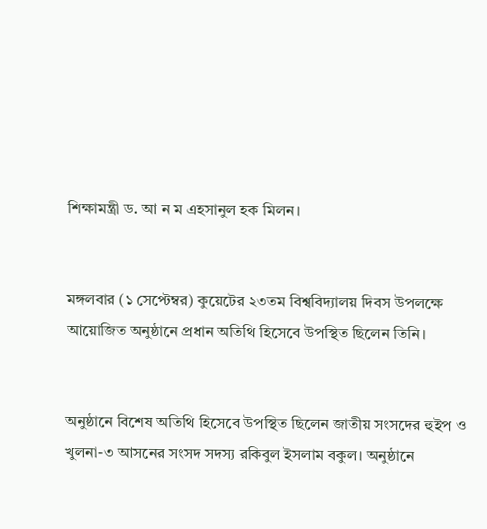শিক্ষামন্ত্রী ড. আ ন ম এহসানুল হক মিলন।


মঙ্গলবার (১ সেপ্টেম্বর) কুয়েটের ২৩তম বিশ্ববিদ্যালয় দিবস উপলক্ষে আয়োজিত অনুষ্ঠানে প্রধান অতিথি হিসেবে উপস্থিত ছিলেন তিনি।


অনুষ্ঠানে বিশেষ অতিথি হিসেবে উপস্থিত ছিলেন জাতীয় সংসদের হুইপ ও খুলনা-৩ আসনের সংসদ সদস্য রকিবুল ইসলাম বকুল। অনুষ্ঠানে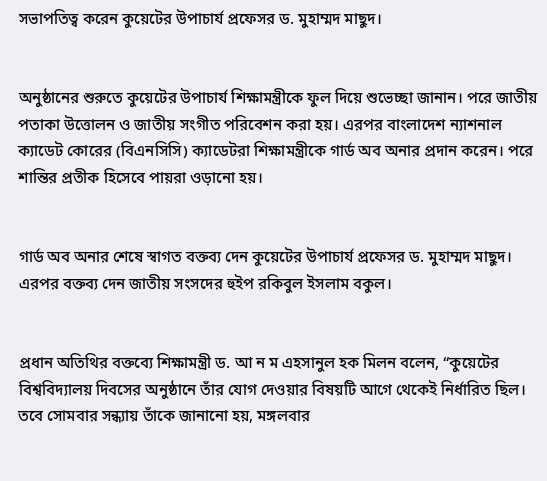সভাপতিত্ব করেন কুয়েটের উপাচার্য প্রফেসর ড. মুহাম্মদ মাছুদ।


অনুষ্ঠানের শুরুতে কুয়েটের উপাচার্য শিক্ষামন্ত্রীকে ফুল দিয়ে শুভেচ্ছা জানান। পরে জাতীয় পতাকা উত্তোলন ও জাতীয় সংগীত পরিবেশন করা হয়। এরপর বাংলাদেশ ন্যাশনাল ক্যাডেট কোরের (বিএনসিসি) ক্যাডেটরা শিক্ষামন্ত্রীকে গার্ড অব অনার প্রদান করেন। পরে শান্তির প্রতীক হিসেবে পায়রা ওড়ানো হয়।


গার্ড অব অনার শেষে স্বাগত বক্তব্য দেন কুয়েটের উপাচার্য প্রফেসর ড. মুহাম্মদ মাছুদ। এরপর বক্তব্য দেন জাতীয় সংসদের হুইপ রকিবুল ইসলাম বকুল।


প্রধান অতিথির বক্তব্যে শিক্ষামন্ত্রী ড. আ ন ম এহসানুল হক মিলন বলেন, “কুয়েটের বিশ্ববিদ্যালয় দিবসের অনুষ্ঠানে তাঁর যোগ দেওয়ার বিষয়টি আগে থেকেই নির্ধারিত ছিল। তবে সোমবার সন্ধ্যায় তাঁকে জানানো হয়, মঙ্গলবার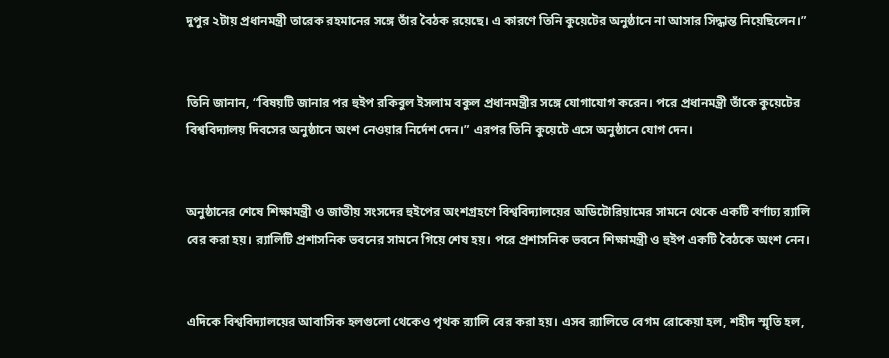দুপুর ২টায় প্রধানমন্ত্রী তারেক রহমানের সঙ্গে তাঁর বৈঠক রয়েছে। এ কারণে তিনি কুয়েটের অনুষ্ঠানে না আসার সিদ্ধান্ত নিয়েছিলেন।”


তিনি জানান, “বিষয়টি জানার পর হুইপ রকিবুল ইসলাম বকুল প্রধানমন্ত্রীর সঙ্গে যোগাযোগ করেন। পরে প্রধানমন্ত্রী তাঁকে কুয়েটের বিশ্ববিদ্যালয় দিবসের অনুষ্ঠানে অংশ নেওয়ার নির্দেশ দেন।” এরপর তিনি কুয়েটে এসে অনুষ্ঠানে যোগ দেন।


অনুষ্ঠানের শেষে শিক্ষামন্ত্রী ও জাতীয় সংসদের হুইপের অংশগ্রহণে বিশ্ববিদ্যালয়ের অডিটোরিয়ামের সামনে থেকে একটি বর্ণাঢ্য র‌্যালি বের করা হয়। র‌্যালিটি প্রশাসনিক ভবনের সামনে গিয়ে শেষ হয়। পরে প্রশাসনিক ভবনে শিক্ষামন্ত্রী ও হুইপ একটি বৈঠকে অংশ নেন।


এদিকে বিশ্ববিদ্যালয়ের আবাসিক হলগুলো থেকেও পৃথক র‌্যালি বের করা হয়। এসব র‌্যালিতে বেগম রোকেয়া হল, শহীদ স্মৃতি হল,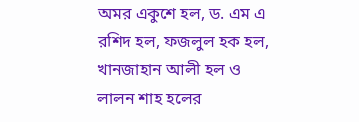অমর একুশে হল, ড. এম এ রশিদ হল, ফজলুল হক হল, খানজাহান আলী হল ও লালন শাহ হলের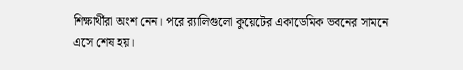শিক্ষার্থীরা অংশ নেন। পরে র‌্যালিগুলো কুয়েটের একাডেমিক ভবনের সামনে এসে শেষ হয়।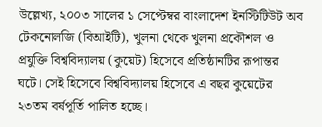উল্লেখ্য, ২০০৩ সালের ১ সেপ্টেম্বর বাংলাদেশ ইনস্টিটিউট অব টেকনোলজি (বিআইটি), খুলনা থেকে খুলনা প্রকৌশল ও প্রযুক্তি বিশ্ববিদ্যালয় (কুয়েট) হিসেবে প্রতিষ্ঠানটির রূপান্তর ঘটে। সেই হিসেবে বিশ্ববিদ্যালয় হিসেবে এ বছর কুয়েটের ২৩তম বর্ষপূর্তি পালিত হচ্ছে।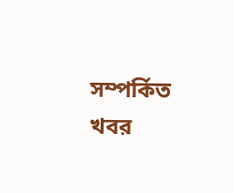সম্পর্কিত খবর